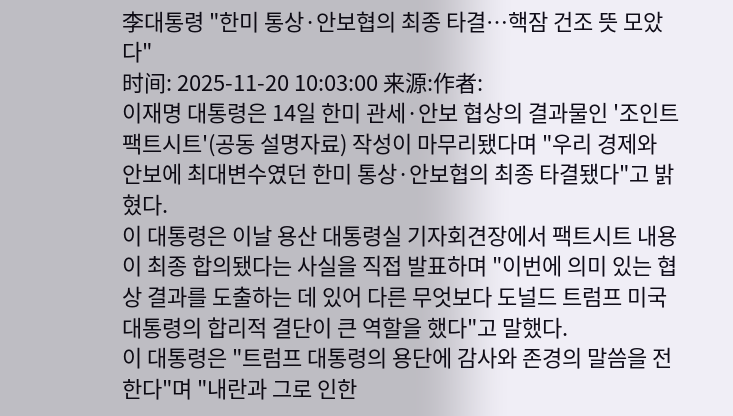李대통령 "한미 통상·안보협의 최종 타결…핵잠 건조 뜻 모았다"
时间: 2025-11-20 10:03:00 来源:作者:
이재명 대통령은 14일 한미 관세·안보 협상의 결과물인 '조인트 팩트시트'(공동 설명자료) 작성이 마무리됐다며 "우리 경제와 안보에 최대변수였던 한미 통상·안보협의 최종 타결됐다"고 밝혔다.
이 대통령은 이날 용산 대통령실 기자회견장에서 팩트시트 내용이 최종 합의됐다는 사실을 직접 발표하며 "이번에 의미 있는 협상 결과를 도출하는 데 있어 다른 무엇보다 도널드 트럼프 미국 대통령의 합리적 결단이 큰 역할을 했다"고 말했다.
이 대통령은 "트럼프 대통령의 용단에 감사와 존경의 말씀을 전한다"며 "내란과 그로 인한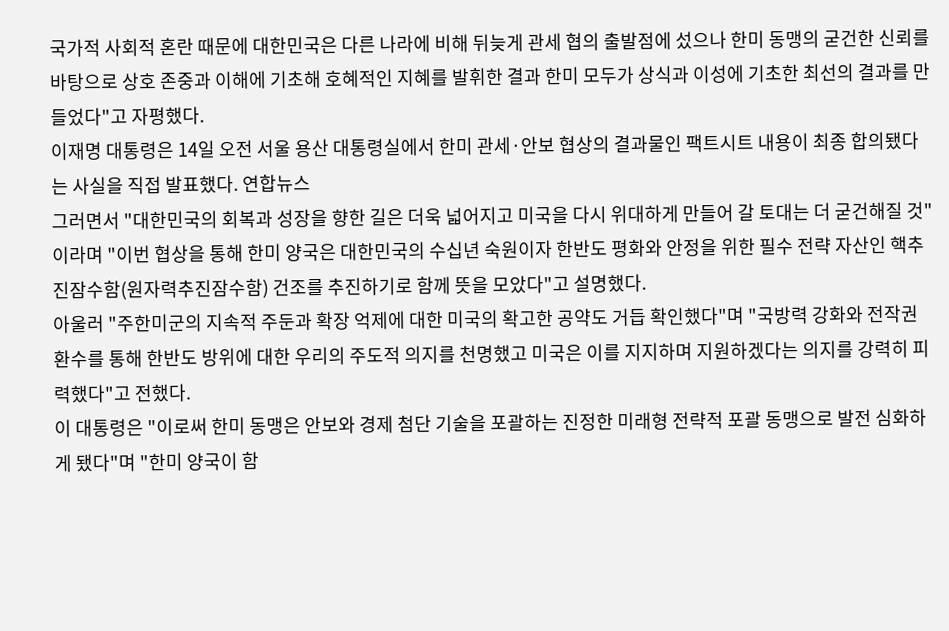국가적 사회적 혼란 때문에 대한민국은 다른 나라에 비해 뒤늦게 관세 협의 출발점에 섰으나 한미 동맹의 굳건한 신뢰를 바탕으로 상호 존중과 이해에 기초해 호혜적인 지혜를 발휘한 결과 한미 모두가 상식과 이성에 기초한 최선의 결과를 만들었다"고 자평했다.
이재명 대통령은 14일 오전 서울 용산 대통령실에서 한미 관세·안보 협상의 결과물인 팩트시트 내용이 최종 합의됐다는 사실을 직접 발표했다. 연합뉴스
그러면서 "대한민국의 회복과 성장을 향한 길은 더욱 넓어지고 미국을 다시 위대하게 만들어 갈 토대는 더 굳건해질 것"이라며 "이번 협상을 통해 한미 양국은 대한민국의 수십년 숙원이자 한반도 평화와 안정을 위한 필수 전략 자산인 핵추진잠수함(원자력추진잠수함) 건조를 추진하기로 함께 뜻을 모았다"고 설명했다.
아울러 "주한미군의 지속적 주둔과 확장 억제에 대한 미국의 확고한 공약도 거듭 확인했다"며 "국방력 강화와 전작권 환수를 통해 한반도 방위에 대한 우리의 주도적 의지를 천명했고 미국은 이를 지지하며 지원하겠다는 의지를 강력히 피력했다"고 전했다.
이 대통령은 "이로써 한미 동맹은 안보와 경제 첨단 기술을 포괄하는 진정한 미래형 전략적 포괄 동맹으로 발전 심화하게 됐다"며 "한미 양국이 함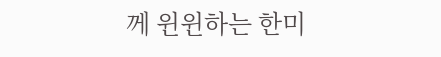께 윈윈하는 한미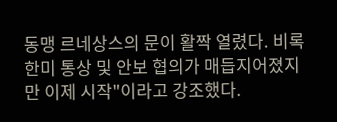동맹 르네상스의 문이 활짝 열렸다. 비록 한미 통상 및 안보 협의가 매듭지어졌지만 이제 시작"이라고 강조했다.